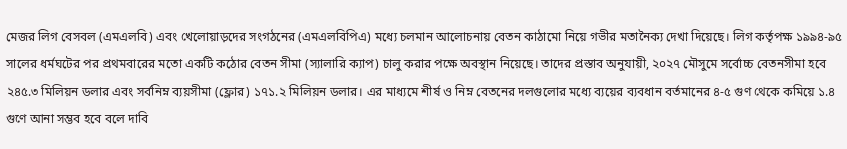মেজর লিগ বেসবল (এমএলবি) এবং খেলোয়াড়দের সংগঠনের (এমএলবিপিএ) মধ্যে চলমান আলোচনায় বেতন কাঠামো নিয়ে গভীর মতানৈক্য দেখা দিয়েছে। লিগ কর্তৃপক্ষ ১৯৯৪-৯৫ সালের ধর্মঘটের পর প্রথমবারের মতো একটি কঠোর বেতন সীমা (স্যালারি ক্যাপ) চালু করার পক্ষে অবস্থান নিয়েছে। তাদের প্রস্তাব অনুযায়ী, ২০২৭ মৌসুমে সর্বোচ্চ বেতনসীমা হবে ২৪৫.৩ মিলিয়ন ডলার এবং সর্বনিম্ন ব্যয়সীমা (ফ্লোর) ১৭১.২ মিলিয়ন ডলার। এর মাধ্যমে শীর্ষ ও নিম্ন বেতনের দলগুলোর মধ্যে ব্যয়ের ব্যবধান বর্তমানের ৪-৫ গুণ থেকে কমিয়ে ১.৪ গুণে আনা সম্ভব হবে বলে দাবি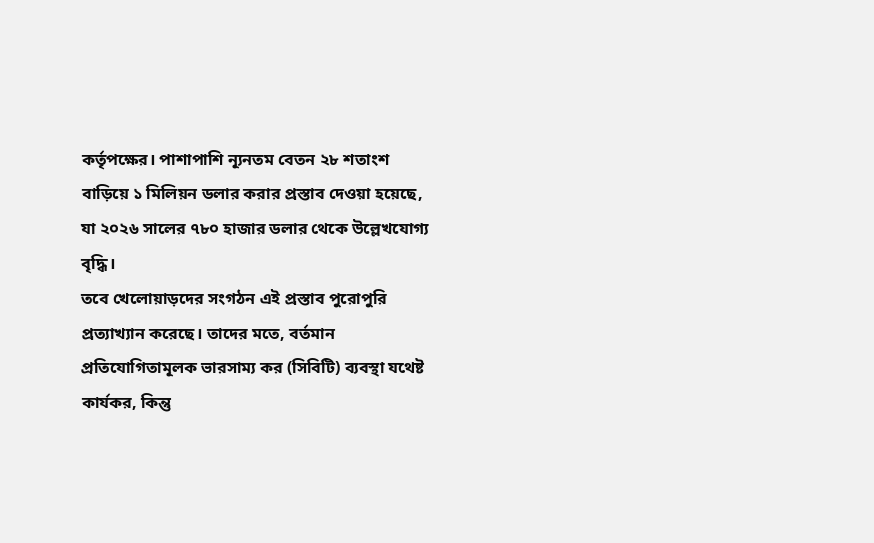কর্তৃপক্ষের। পাশাপাশি ন্যূনতম বেতন ২৮ শতাংশ বাড়িয়ে ১ মিলিয়ন ডলার করার প্রস্তাব দেওয়া হয়েছে, যা ২০২৬ সালের ৭৮০ হাজার ডলার থেকে উল্লেখযোগ্য বৃদ্ধি।
তবে খেলোয়াড়দের সংগঠন এই প্রস্তাব পুরোপুরি প্রত্যাখ্যান করেছে। তাদের মতে, বর্তমান প্রতিযোগিতামূলক ভারসাম্য কর (সিবিটি) ব্যবস্থা যথেষ্ট কার্যকর, কিন্তু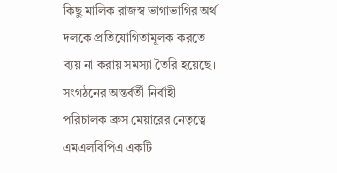কিছু মালিক রাজস্ব ভাগাভাগির অর্থ দলকে প্রতিযোগিতামূলক করতে ব্যয় না করায় সমস্যা তৈরি হয়েছে। সংগঠনের অন্তর্বর্তী নির্বাহী পরিচালক ব্রুস মেয়ারের নেতৃত্বে এমএলবিপিএ একটি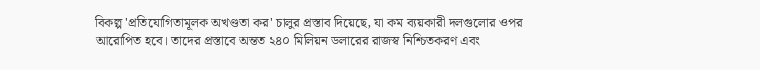বিকল্প 'প্রতিযোগিতামূলক অখণ্ডতা কর' চালুর প্রস্তাব দিয়েছে, যা কম ব্যয়কারী দলগুলোর ওপর আরোপিত হবে। তাদের প্রস্তাবে অন্তত ২৪০ মিলিয়ন ডলারের রাজস্ব নিশ্চিতকরণ এবং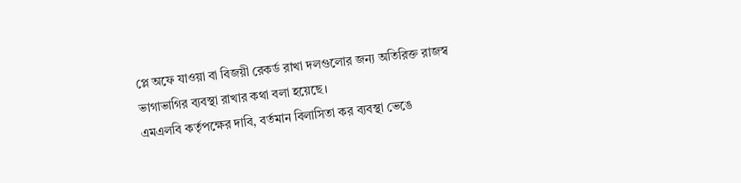প্লে অফে যাওয়া বা বিজয়ী রেকর্ড রাখা দলগুলোর জন্য অতিরিক্ত রাজস্ব ভাগাভাগির ব্যবস্থা রাখার কথা বলা হয়েছে।
এমএলবি কর্তৃপক্ষের দাবি, বর্তমান বিলাসিতা কর ব্যবস্থা ভেঙে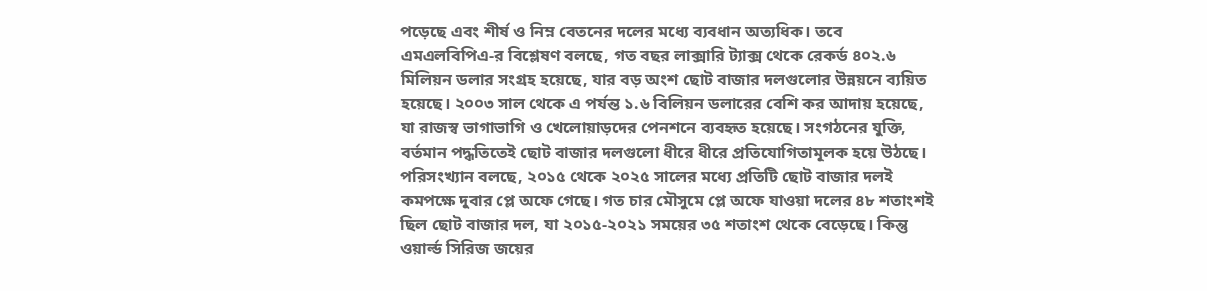পড়েছে এবং শীর্ষ ও নিম্ন বেতনের দলের মধ্যে ব্যবধান অত্যধিক। তবে এমএলবিপিএ-র বিশ্লেষণ বলছে, গত বছর লাক্সারি ট্যাক্স থেকে রেকর্ড ৪০২.৬ মিলিয়ন ডলার সংগ্রহ হয়েছে, যার বড় অংশ ছোট বাজার দলগুলোর উন্নয়নে ব্যয়িত হয়েছে। ২০০৩ সাল থেকে এ পর্যন্ত ১.৬ বিলিয়ন ডলারের বেশি কর আদায় হয়েছে, যা রাজস্ব ভাগাভাগি ও খেলোয়াড়দের পেনশনে ব্যবহৃত হয়েছে। সংগঠনের যুক্তি, বর্তমান পদ্ধতিতেই ছোট বাজার দলগুলো ধীরে ধীরে প্রতিযোগিতামূলক হয়ে উঠছে।
পরিসংখ্যান বলছে, ২০১৫ থেকে ২০২৫ সালের মধ্যে প্রতিটি ছোট বাজার দলই কমপক্ষে দুবার প্লে অফে গেছে। গত চার মৌসুমে প্লে অফে যাওয়া দলের ৪৮ শতাংশই ছিল ছোট বাজার দল, যা ২০১৫-২০২১ সময়ের ৩৫ শতাংশ থেকে বেড়েছে। কিন্তু ওয়ার্ল্ড সিরিজ জয়ের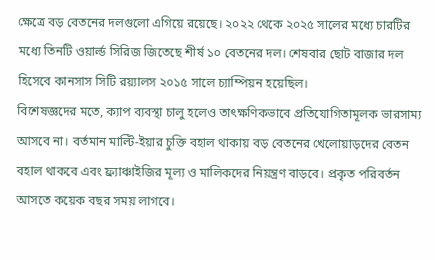ক্ষেত্রে বড় বেতনের দলগুলো এগিয়ে রয়েছে। ২০২২ থেকে ২০২৫ সালের মধ্যে চারটির মধ্যে তিনটি ওয়ার্ল্ড সিরিজ জিতেছে শীর্ষ ১০ বেতনের দল। শেষবার ছোট বাজার দল হিসেবে কানসাস সিটি রয়্যালস ২০১৫ সালে চ্যাম্পিয়ন হয়েছিল।
বিশেষজ্ঞদের মতে, ক্যাপ ব্যবস্থা চালু হলেও তাৎক্ষণিকভাবে প্রতিযোগিতামূলক ভারসাম্য আসবে না। বর্তমান মাল্টি-ইয়ার চুক্তি বহাল থাকায় বড় বেতনের খেলোয়াড়দের বেতন বহাল থাকবে এবং ফ্র্যাঞ্চাইজির মূল্য ও মালিকদের নিয়ন্ত্রণ বাড়বে। প্রকৃত পরিবর্তন আসতে কয়েক বছর সময় লাগবে।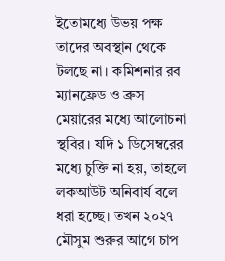ইতোমধ্যে উভয় পক্ষ তাদের অবস্থান থেকে টলছে না। কমিশনার রব ম্যানফ্রেড ও ব্রুস মেয়ারের মধ্যে আলোচনা স্থবির। যদি ১ ডিসেম্বরের মধ্যে চুক্তি না হয়, তাহলে লকআউট অনিবার্য বলে ধরা হচ্ছে। তখন ২০২৭ মৌসুম শুরুর আগে চাপ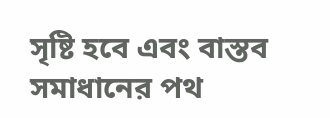সৃষ্টি হবে এবং বাস্তব সমাধানের পথ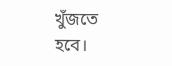খুঁজতে হবে।